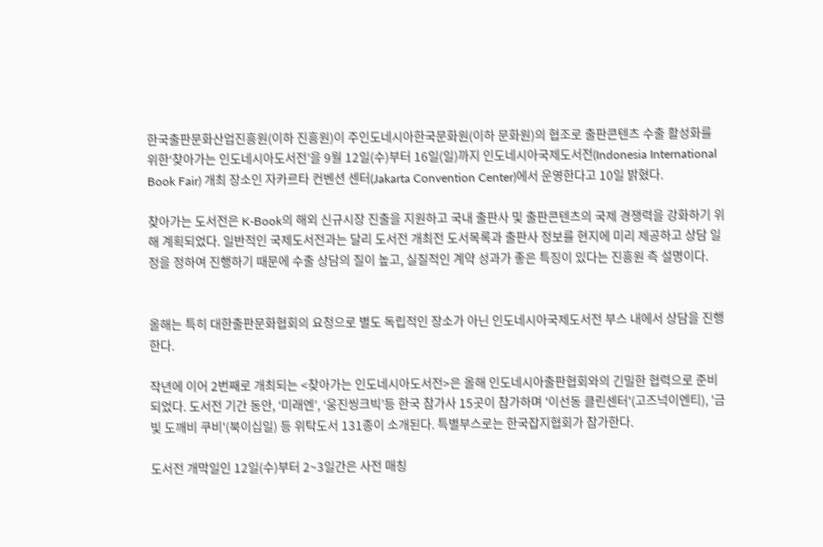한국출판문화산업진흥원(이하 진흥원)이 주인도네시아한국문화원(이하 문화원)의 협조로 출판콘텐츠 수출 활성화를 위한‘찾아가는 인도네시아도서전’을 9월 12일(수)부터 16일(일)까지 인도네시아국제도서전(Indonesia International Book Fair) 개최 장소인 자카르타 컨벤션 센터(Jakarta Convention Center)에서 운영한다고 10일 밝혔다.

찾아가는 도서전은 K-Book의 해외 신규시장 진출을 지원하고 국내 출판사 및 출판콘텐츠의 국제 경쟁력을 강화하기 위해 계획되었다. 일반적인 국제도서전과는 달리 도서전 개최전 도서목록과 출판사 정보를 현지에 미리 제공하고 상담 일정을 정하여 진행하기 때문에 수출 상담의 질이 높고, 실질적인 계약 성과가 좋은 특징이 있다는 진흥원 측 설명이다.


올해는 특히 대한출판문화협회의 요청으로 별도 독립적인 장소가 아닌 인도네시아국제도서전 부스 내에서 상담을 진행한다.

작년에 이어 2번째로 개최되는 <찾아가는 인도네시아도서전>은 올해 인도네시아출판협회와의 긴밀한 협력으로 준비되었다. 도서전 기간 동안, ‘미래엔’, ‘웅진씽크빅’등 한국 참가사 15곳이 참가하며 '이선동 클린센터'(고즈넉이엔티), '금빛 도깨비 쿠비'(북이십일) 등 위탁도서 131종이 소개된다. 특별부스로는 한국잡지협회가 참가한다.

도서전 개막일인 12일(수)부터 2~3일간은 사전 매칭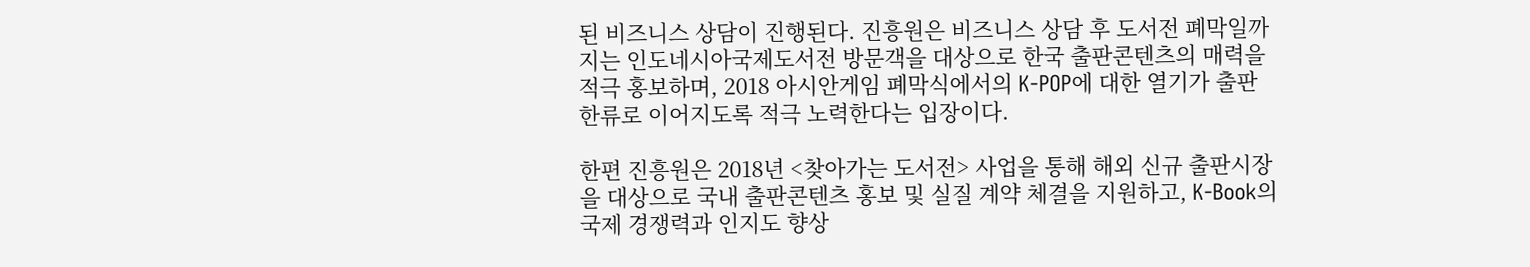된 비즈니스 상담이 진행된다. 진흥원은 비즈니스 상담 후 도서전 폐막일까지는 인도네시아국제도서전 방문객을 대상으로 한국 출판콘텐츠의 매력을 적극 홍보하며, 2018 아시안게임 폐막식에서의 K-POP에 대한 열기가 출판한류로 이어지도록 적극 노력한다는 입장이다.

한편 진흥원은 2018년 <찾아가는 도서전> 사업을 통해 해외 신규 출판시장을 대상으로 국내 출판콘텐츠 홍보 및 실질 계약 체결을 지원하고, K-Book의 국제 경쟁력과 인지도 향상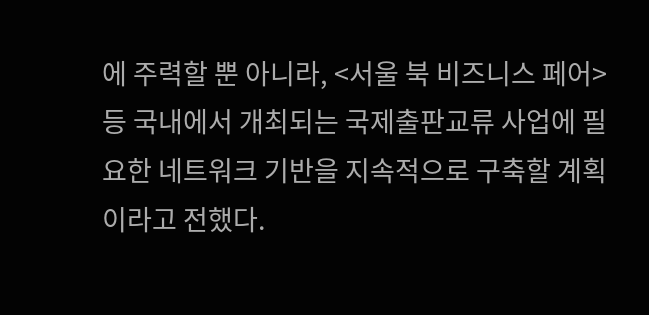에 주력할 뿐 아니라, <서울 북 비즈니스 페어> 등 국내에서 개최되는 국제출판교류 사업에 필요한 네트워크 기반을 지속적으로 구축할 계획이라고 전했다.